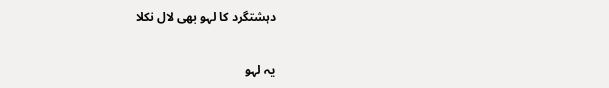دہشتگرد کا لہو بھی لال نکلا

یہ لہو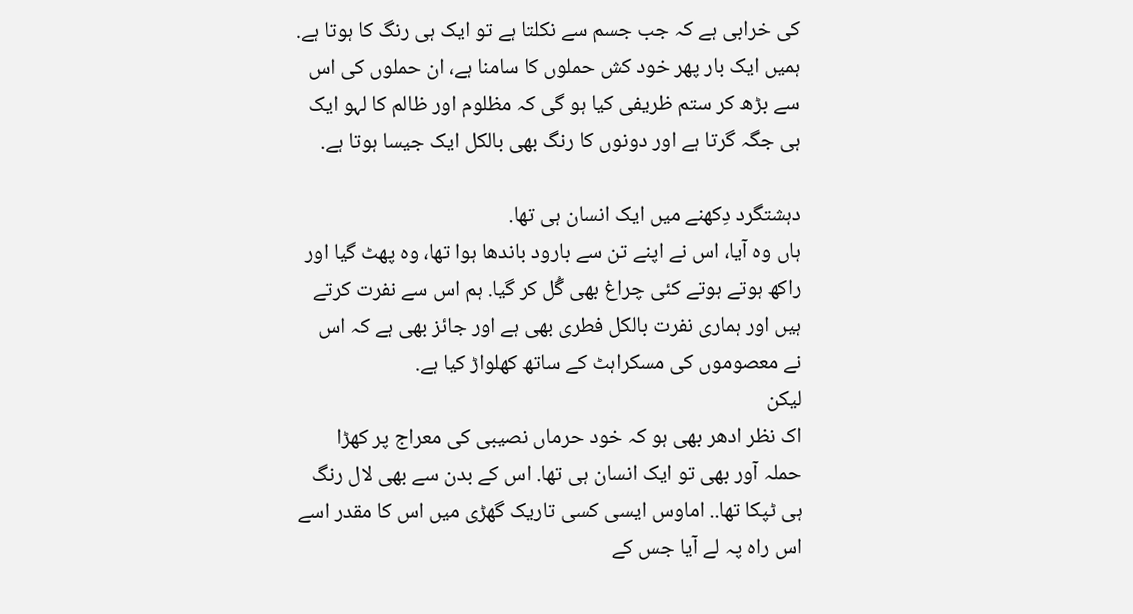کی خرابی ہے کہ جب جسم سے نکلتا ہے تو ایک ہی رنگ کا ہوتا ہے.
ہمیں ایک بار پھر خود کش حملوں کا سامنا ہے، ان حملوں کی اس سے بڑھ کر ستم ظریفی کیا ہو گی کہ مظلوم اور ظالم کا لہو ایک ہی جگہ گرتا ہے اور دونوں کا رنگ بھی بالکل ایک جیسا ہوتا ہے.

دہشتگرد دِکھنے میں ایک انسان ہی تھا.
ہاں وہ آیا، اس نے اپنے تن سے بارود باندھا ہوا تھا، وہ پھٹ گیا اور راکھ ہوتے ہوتے کئی چراغ بھی گُل کر گیا. ہم اس سے نفرت کرتے ہیں اور ہماری نفرت بالکل فطری بھی ہے اور جائز بھی ہے کہ اس نے معصوموں کی مسکراہٹ کے ساتھ کھلواڑ کیا ہے.
لیکن
اک نظر ادھر بھی ہو کہ خود حرماں نصیبی کی معراج پر کھڑا حملہ آور بھی تو ایک انسان ہی تھا. اس کے بدن سے بھی لال رنگ ہی ٹپکا تھا.. اماوس ایسی کسی تاریک گھڑی میں اس کا مقدر اسے اس راہ پہ لے آیا جس کے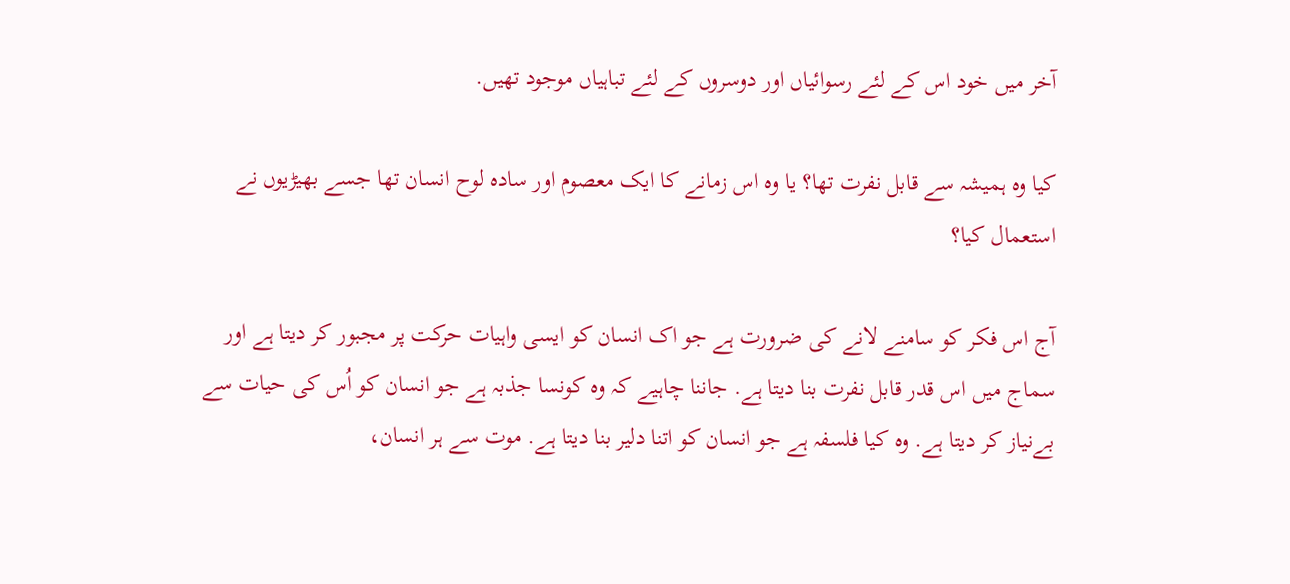آخر میں خود اس کے لئے رسوائیاں اور دوسروں کے لئے تباہیاں موجود تھیں.

کیا وہ ہمیشہ سے قابل نفرت تھا؟ یا وہ اس زمانے کا ایک معصوم اور سادہ لوح انسان تھا جسے بھیڑیوں نے استعمال کیا؟

آج اس فکر کو سامنے لانے کی ضرورت ہے جو اک انسان کو ایسی واہیات حرکت پر مجبور کر دیتا ہے اور سماج میں اس قدر قابل نفرت بنا دیتا ہے. جاننا چاہیے کہ وہ کونسا جذبہ ہے جو انسان کو اُس کی حیات سے بےنیاز کر دیتا ہے. وہ کیا فلسفہ ہے جو انسان کو اتنا دلیر بنا دیتا ہے. موت سے ہر انسان،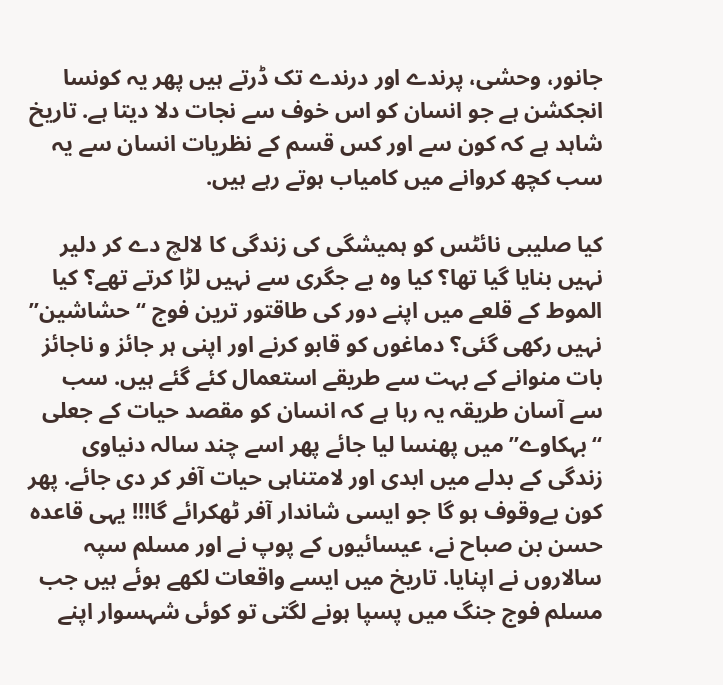جانور، وحشی، پرندے اور درندے تک ڈرتے ہیں پھر یہ کونسا انجکشن ہے جو انسان کو اس خوف سے نجات دلا دیتا ہے. تاریخ شاہد ہے کہ کون سے اور کس قسم کے نظریات انسان سے یہ سب کچھ کروانے میں کامیاب ہوتے رہے ہیں.

کیا صلیبی نائٹس کو ہمیشگی کی زندگی کا لالچ دے کر دلیر نہیں بنایا گیا تھا؟ کیا وہ بے جگری سے نہیں لڑا کرتے تھے؟ کیا الموط کے قلعے میں اپنے دور کی طاقتور ترین فوج “حشاشین” نہیں رکھی گئی؟ دماغوں کو قابو کرنے اور اپنی ہر جائز و ناجائز بات منوانے کے بہت سے طریقے استعمال کئے گئے ہیں. سب سے آسان طریقہ یہ رہا ہے کہ انسان کو مقصد حیات کے جعلی “بہکاوے” میں پھنسا لیا جائے پھر اسے چند سالہ دنیاوی زندگی کے بدلے میں ابدی اور لامتناہی حیات آفر کر دی جائے. پھر کون بےوقوف ہو گا جو ایسی شاندار آفر ٹھکرائے گا!!! یہی قاعدہ حسن بن صباح نے، عیسائیوں کے پوپ نے اور مسلم سپہ سالاروں نے اپنایا. تاریخ میں ایسے واقعات لکھے ہوئے ہیں جب مسلم فوج جنگ میں پسپا ہونے لگتی تو کوئی شہسوار اپنے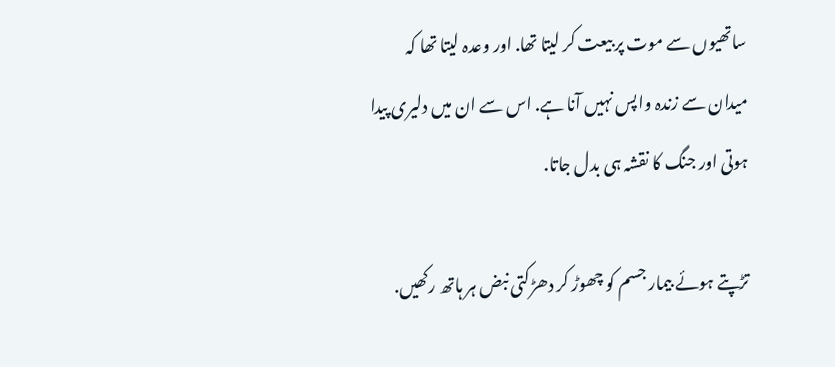ساتھیوں سے موت پر بیعت کر لیتا تھا. اور وعدہ لیتا تھا کہ میدان سے زندہ واپس نہیں آنا ہے. اس سے ان میں دلیری پیدا ہوتی اور جنگ کا نقشہ ہی بدل جاتا.

تڑپتے ہوئے بیمار جسم کو چھوڑ کر دھڑکتی نبض ہر ہاتھ رکھیں.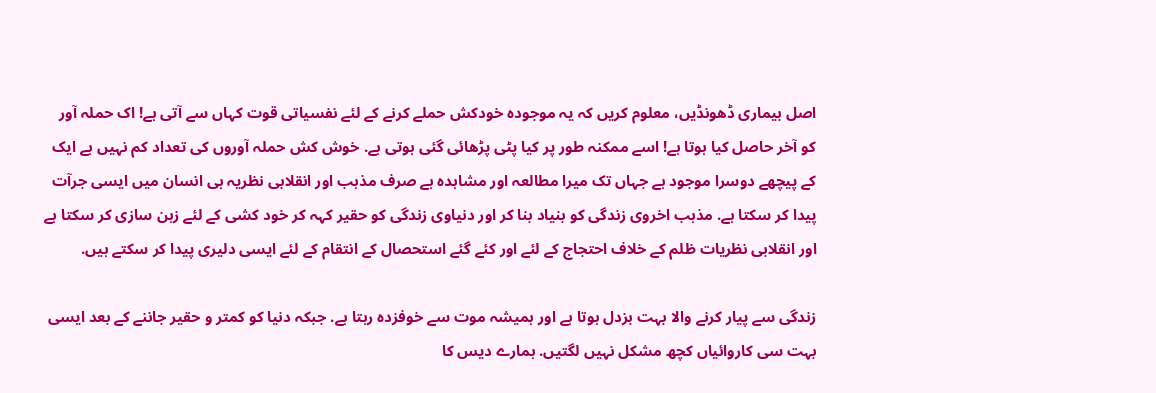اصل بیماری ڈھونڈیں، معلوم کریں کہ یہ موجودہ خودکش حملے کرنے کے لئے نفسیاتی قوت کہاں سے آتی ہے! اک حملہ آور کو آخر حاصل کیا ہوتا ہے! اسے ممکنہ طور پر کیا پٹی پڑھائی گئی ہوتی ہے. خوش کش حملہ آوروں کی تعداد کم نہیں ہے ایک کے پیچھے دوسرا موجود ہے جہاں تک میرا مطالعہ اور مشاہدہ ہے صرف مذہب اور انقلابی نظریہ ہی انسان میں ایسی جرآت پیدا کر سکتا ہے. مذہب اخروی زندگی کو بنیاد بنا کر اور دنیاوی زندگی کو حقیر کہہ کر خود کشی کے لئے زہن سازی کر سکتا ہے اور انقلابی نظریات ظلم کے خلاف احتجاج کے لئے اور کئے گئے استحصال کے انتقام کے لئے ایسی دلیری پیدا کر سکتے ہیں.

زندگی سے پیار کرنے والا بہت بزدل ہوتا ہے اور ہمیشہ موت سے خوفزدہ رہتا ہے. جبکہ دنیا کو کمتر و حقیر جاننے کے بعد ایسی بہت سی کاروائیاں کچھ مشکل نہیں لگتیں. ہمارے دیس کا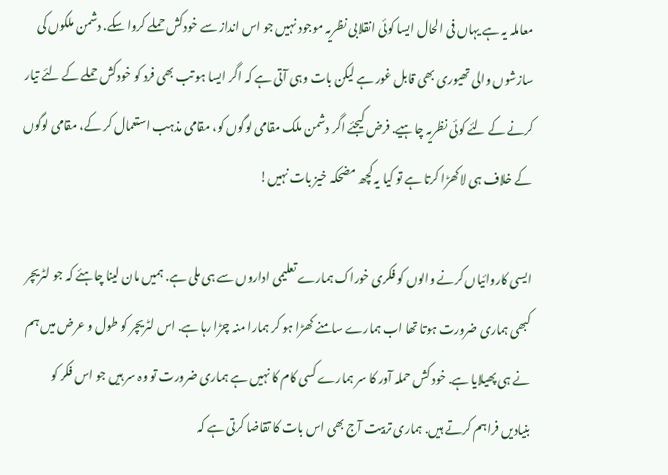معاملہ یہ ہے یہاں فی الحال ایسا کوئی انقلابی نظریہ موجود نہیں جو اس انداز سے خودکش حملے کروا سکے. دشمن ملکوں کی سازشوں والی تھیوری بھی قابل غور ہے لیکن بات وہی آتی ہے کہ اگر ایسا ہو تب بھی فرد کو خودکش حملے کے لئے تیار کرنے کے لئے کوئی نظریہ چاہیے. فرض کیجئے اگر دشمن ملک مقامی لوگوں کو، مقامی مذہب استعمال کر کے، مقامی لوگوں کے خلاف ہی لاکھڑا کرتا ہے تو کیا یہ کچھ مضحکہ خیز بات نہیں!

ایسی کاروائیاں کرنے والوں کو فکری خوراک ہمارے تعلیمی اداروں سے ہی ملی ہے. ہمیں مان لینا چاہئے کہ جو لٹریچر کبھی ہماری ضرورت ہوتا تھا اب ہمارے سامنے کھڑا ہو کر ہمارا منہ چڑا رہا ہے. اس لٹریچر کو طول و عرض میں ہم نے ہی پھیلایا ہے. خود کش حملہ آور کا سر ہمارے کسی کام کا نہیں ہے ہماری ضرورت تو وہ سر ہیں جو اس فکر کو بنیادیں فراہم کرتے ہیں. ہماری تربیت آج بھی اس بات کا تقاضا کرتی ہے کہ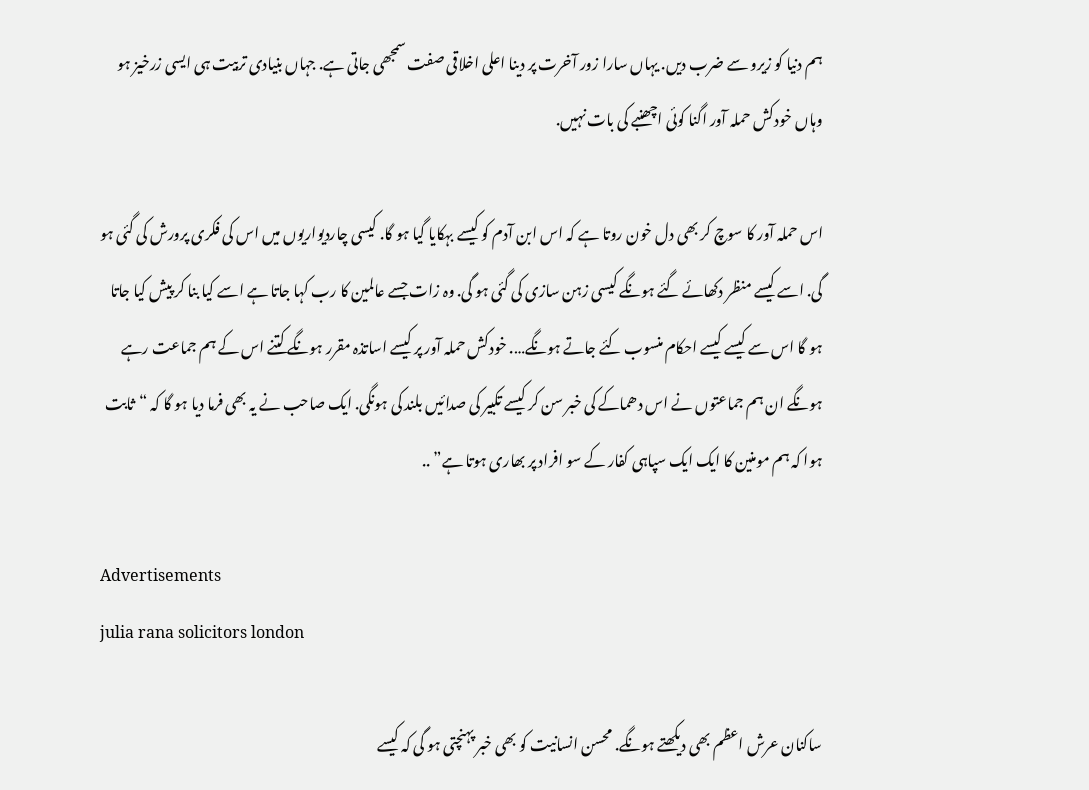ہم دنیا کو زیرو سے ضرب دیں. یہاں سارا زور آخرت پر دینا اعلی اخلاقی صفت سمجھی جاتی ہے. جہاں بنیادی تربیت ہی ایسی زرخیز ہو وہاں خودکش حملہ آور اگنا کوئی اچھنبے کی بات نہیں.

اس حملہ آور کا سوچ کر بھی دل خون روتا ہے کہ اس ابن آدم کو کیسے بہکایا گیا ہو گا. کیسی چاردیواریوں میں اس کی فکری پرورش کی گئی ہو گی. اسے کیسے منظر دکھائے گئے ہونگے کیسی زہن سازی کی گئی ہو گی. وہ زات جسے عالمین کا رب کہا جاتا ہے اسے کیا بنا کر پیش کیا جاتا ہو گا اس سے کیسے کیسے احکام منسوب کئے جاتے ہونگے…. خودکش حملہ آور پر کیسے اساتذہ مقرر ہونگے کتنے اس کے ہم جماعت رہے ہونگے ان ہم جماعتوں نے اس دھماکے کی خبر سن کر کیسے تکبیر کی صدائیں بلند کی ہونگی. ایک صاحب نے یہ بھی فرما دیا ہو گا کہ “ثابت ہوا کہ ہم مومنین کا ایک ایک سپاہی کفار کے سو افراد پر بھاری ہوتا ہے” ..

Advertisements
julia rana solicitors london

ساکنان عرش اعظم بھی دیکھتے ہونگے. محسن انسانیت کو بھی خبر پہنچتی ہو گی کہ کیسے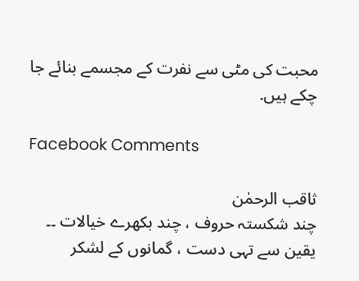محبت کی مٹی سے نفرت کے مجسمے بنائے جا چکے ہیں.

Facebook Comments

ثاقب الرحمٰن
چند شکستہ حروف ، چند بکھرے خیالات ۔۔ یقین سے تہی دست ، گمانوں کے لشکر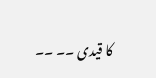کا قیدی ۔۔ ۔۔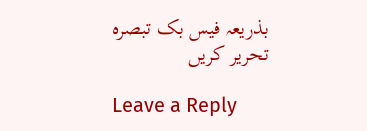بذریعہ فیس بک تبصرہ تحریر کریں

Leave a Reply